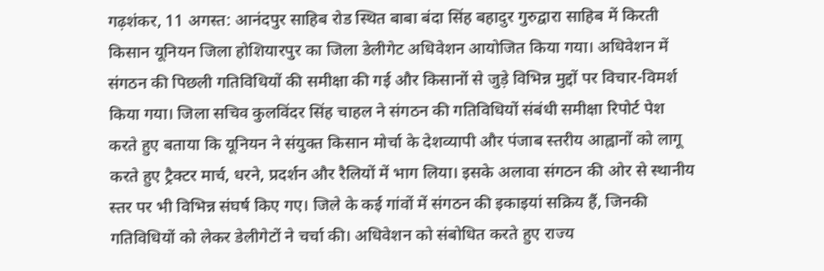गढ़शंकर, 11 अगस्त: आनंदपुर साहिब रोड स्थित बाबा बंदा सिंह बहादुर गुरुद्वारा साहिब में किरती किसान यूनियन जिला होशियारपुर का जिला डेलीगेट अधिवेशन आयोजित किया गया। अधिवेशन में संगठन की पिछली गतिविधियों की समीक्षा की गई और किसानों से जुड़े विभिन्न मुद्दों पर विचार-विमर्श किया गया। जिला सचिव कुलविंदर सिंह चाहल ने संगठन की गतिविधियों संबंधी समीक्षा रिपोर्ट पेश करते हुए बताया कि यूनियन ने संयुक्त किसान मोर्चा के देशव्यापी और पंजाब स्तरीय आह्वानों को लागू करते हुए ट्रैक्टर मार्च, धरने, प्रदर्शन और रैलियों में भाग लिया। इसके अलावा संगठन की ओर से स्थानीय स्तर पर भी विभिन्न संघर्ष किए गए। जिले के कई गांवों में संगठन की इकाइयां सक्रिय हैं, जिनकी गतिविधियों को लेकर डेलीगेटों ने चर्चा की। अधिवेशन को संबोधित करते हुए राज्य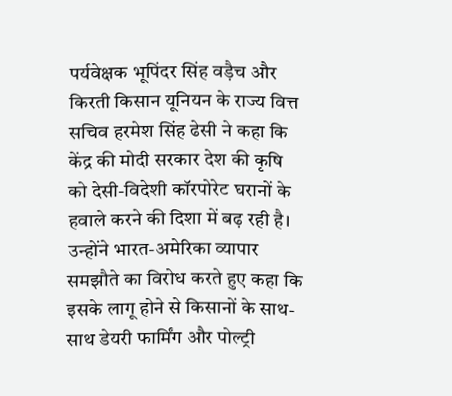पर्यवेक्षक भूपिंदर सिंह वड़ैच और किरती किसान यूनियन के राज्य वित्त सचिव हरमेश सिंह ढेसी ने कहा कि केंद्र की मोदी सरकार देश की कृषि को देसी-विदेशी कॉरपोरेट घरानों के हवाले करने की दिशा में बढ़ रही है। उन्होंने भारत-अमेरिका व्यापार समझौते का विरोध करते हुए कहा कि इसके लागू होने से किसानों के साथ-साथ डेयरी फार्मिंग और पोल्ट्री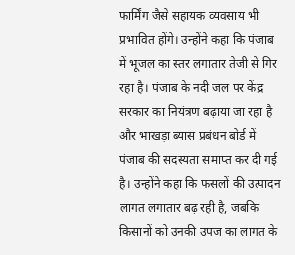फार्मिंग जैसे सहायक व्यवसाय भी प्रभावित होंगे। उन्होंने कहा कि पंजाब में भूजल का स्तर लगातार तेजी से गिर रहा है। पंजाब के नदी जल पर केंद्र सरकार का नियंत्रण बढ़ाया जा रहा है और भाखड़ा ब्यास प्रबंधन बोर्ड में पंजाब की सदस्यता समाप्त कर दी गई है। उन्होंने कहा कि फसलों की उत्पादन लागत लगातार बढ़ रही है, जबकि किसानों को उनकी उपज का लागत के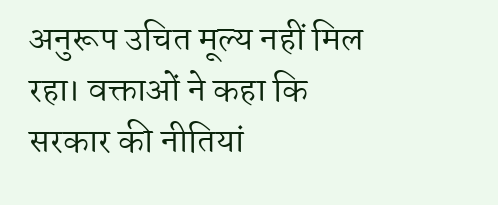अनुरूप उचित मूल्य नहीं मिल रहा। वक्ताओं ने कहा कि सरकार की नीतियां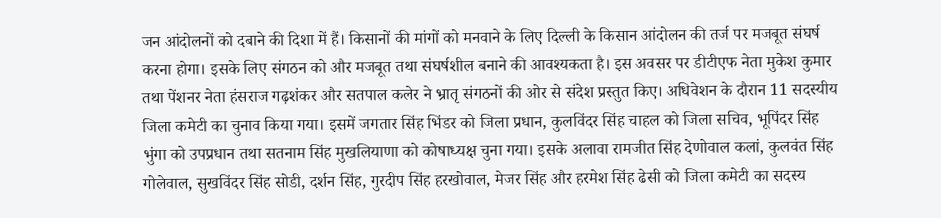जन आंदोलनों को दबाने की दिशा में हैं। किसानों की मांगों को मनवाने के लिए दिल्ली के किसान आंदोलन की तर्ज पर मजबूत संघर्ष करना होगा। इसके लिए संगठन को और मजबूत तथा संघर्षशील बनाने की आवश्यकता है। इस अवसर पर डीटीएफ नेता मुकेश कुमार तथा पेंशनर नेता हंसराज गढ़शंकर और सतपाल कलेर ने भ्रातृ संगठनों की ओर से संदेश प्रस्तुत किए। अधिवेशन के दौरान 11 सदस्यीय जिला कमेटी का चुनाव किया गया। इसमें जगतार सिंह भिंडर को जिला प्रधान, कुलविंदर सिंह चाहल को जिला सचिव, भूपिंदर सिंह भुंगा को उपप्रधान तथा सतनाम सिंह मुखलियाणा को कोषाध्यक्ष चुना गया। इसके अलावा रामजीत सिंह देणोवाल कलां, कुलवंत सिंह गोलेवाल, सुखविंदर सिंह सोडी, दर्शन सिंह, गुरदीप सिंह हरखोवाल, मेजर सिंह और हरमेश सिंह ढेसी को जिला कमेटी का सदस्य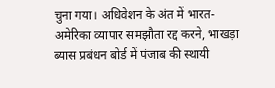चुना गया। अधिवेशन के अंत में भारत-अमेरिका व्यापार समझौता रद्द करने, भाखड़ा ब्यास प्रबंधन बोर्ड में पंजाब की स्थायी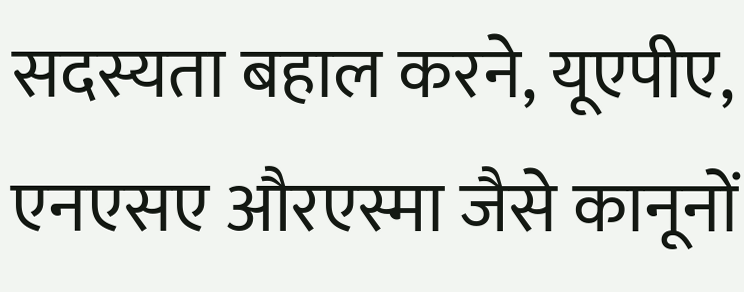सदस्यता बहाल करने, यूएपीए, एनएसए औरएस्मा जैसे कानूनों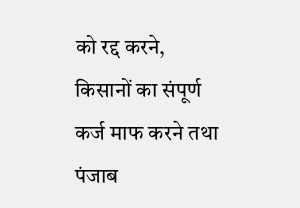को रद्द करने, किसानों का संपूर्ण कर्ज माफ करने तथा पंजाब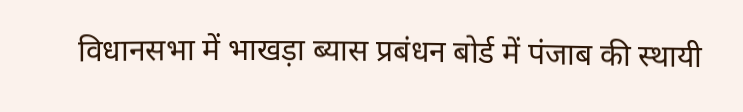विधानसभा में भाखड़ा ब्यास प्रबंधन बोर्ड में पंजाब की स्थायी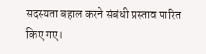सदस्यता बहाल करने संबंधी प्रस्ताव पारित किए गए।